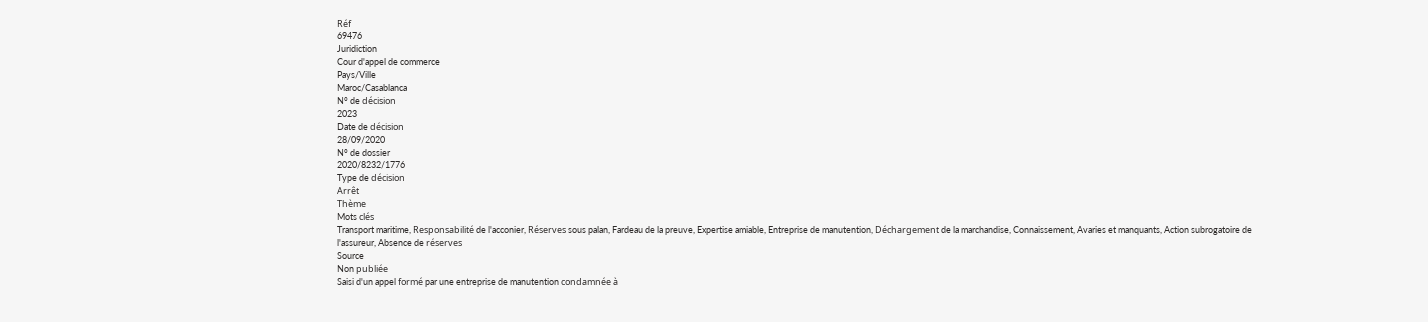Réf
69476
Juridiction
Cour d'appel de commerce
Pays/Ville
Maroc/Casablanca
N° de décision
2023
Date de décision
28/09/2020
N° de dossier
2020/8232/1776
Type de décision
Arrêt
Thème
Mots clés
Transport maritime, Responsabilité de l'acconier, Réserves sous palan, Fardeau de la preuve, Expertise amiable, Entreprise de manutention, Déchargement de la marchandise, Connaissement, Avaries et manquants, Action subrogatoire de l'assureur, Absence de réserves
Source
Non publiée
Saisi d'un appel formé par une entreprise de manutention condamnée à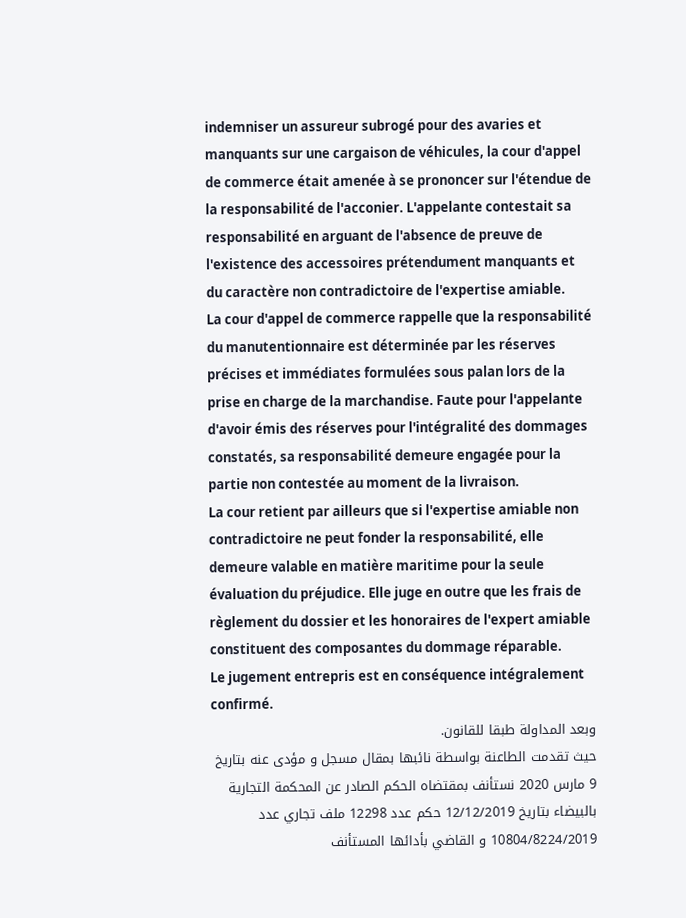indemniser un assureur subrogé pour des avaries et manquants sur une cargaison de véhicules, la cour d'appel de commerce était amenée à se prononcer sur l'étendue de la responsabilité de l'acconier. L'appelante contestait sa responsabilité en arguant de l'absence de preuve de l'existence des accessoires prétendument manquants et du caractère non contradictoire de l'expertise amiable.
La cour d'appel de commerce rappelle que la responsabilité du manutentionnaire est déterminée par les réserves précises et immédiates formulées sous palan lors de la prise en charge de la marchandise. Faute pour l'appelante d'avoir émis des réserves pour l'intégralité des dommages constatés, sa responsabilité demeure engagée pour la partie non contestée au moment de la livraison.
La cour retient par ailleurs que si l'expertise amiable non contradictoire ne peut fonder la responsabilité, elle demeure valable en matière maritime pour la seule évaluation du préjudice. Elle juge en outre que les frais de règlement du dossier et les honoraires de l'expert amiable constituent des composantes du dommage réparable.
Le jugement entrepris est en conséquence intégralement confirmé.
وبعد المداولة طبقا للقانون.
حيث تقدمت الطاعنة بواسطة نائبها بمقال مسجل و مؤدى عنه بتاريخ 9 مارس 2020 نستأنف بمقتضاه الحكم الصادر عن المحكمة التجارية بالبيضاء بتاريخ 12/12/2019 حكم عدد 12298 ملف تجاري عدد 10804/8224/2019 و القاضي بأدائها المستأنف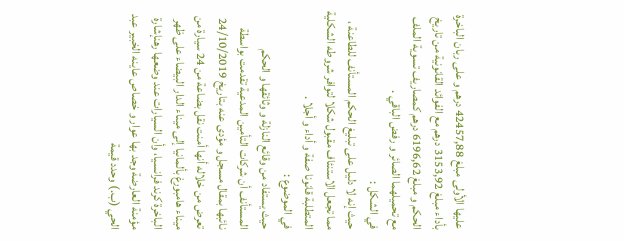عليها الأولى مبلغ 42457,88 درهم و على ربان الباخرة بأداء مبلغ 3153,92 درهم مع الفوائد القانونية من تاريخ الحكم و مبلغ 6196,62 درهم كمصاريف تسوية الملف مع تحميلهما الصائر و رفض الباقي .
في الشكل :
حيث إنه لا دليل على تبليغ الحكم المستأنف للطاعنة ، مما تجعل الاستنئاف مقبول شكلا لتوافر شروطه الشكلية المتطلبة قانونا صفة و أداء و أجلا .
في الموضوع :
حيث يستفاد من وقائع النازلة و وثائقها و الحكم المستأنف أن شركات التأمين المدعية تقدمت بواسطة نائبها بمقال مسجل و مؤدى عنه بتاريخ 24/10/2019 تعرض من خلاله أنها أمنت نقل بضاعة من 24 سيارة من ميناء هامبورغ بألمانيا إلى ميناء الدار البيضاء على ظهر الباخرة كرند فرانسيا، وأن السيارات عند وضعها رهنإشارة مؤمنة العارضة وجد بها عوار و خصاص عاينه الخبير عبد الحي (ب.) وحدد قيمة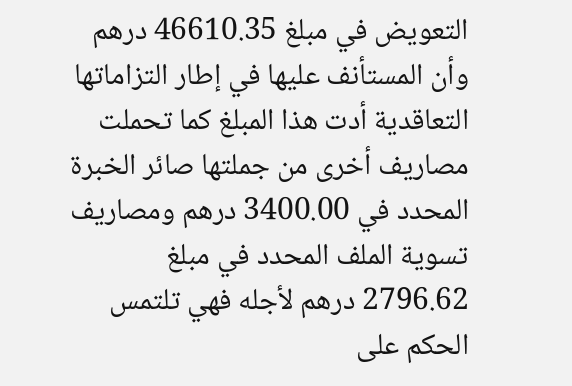التعويض في مبلغ 46610.35 درهم وأن المستأنف عليها في إطار التزاماتها التعاقدية أدت هذا المبلغ کما تحملت مصاريف أخرى من جملتها صائر الخبرة المحدد في 3400.00 درهم ومصاريف تسوية الملف المحدد في مبلغ 2796.62 درهم لأجله فهي تلتمس الحكم على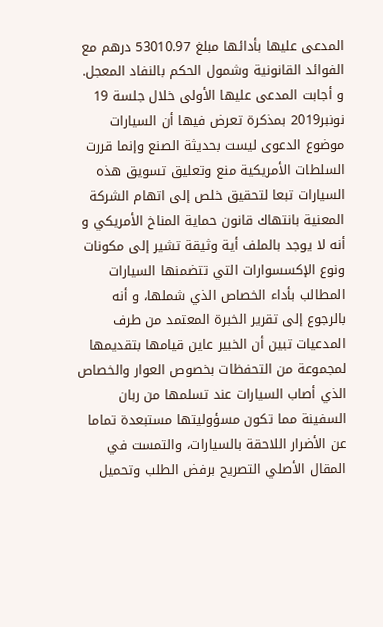المدعى عليها بأدائها مبلغ 53010.97 درهم مع الفوائد القانونية وشمول الحكم بالنفاد المعجل.
و أجابت المدعى عليها الأولى خلال جلسة 19 نونبر2019 بمذكرة تعرض فيها أن السيارات موضوع الدعوى ليست بحديثة الصنع وإنما قررت السلطات الأمريكية منع وتعليق تسويق هذه السيارات تبعا لتحقيق خلص إلى اتهام الشركة المعنية بانتهاك قانون حماية المناخ الأمريكي و أنه لا يوجد بالملف أية وثيقة تشير إلى مكونات ونوع الإكسسوارات التي تتضمنها السيارات المطالب بأداء الخصاص الذي شملها، و أنه بالرجوع إلى تقرير الخبرة المعتمد من طرف المدعيات تبين أن الخبير عاین قیامها بتقديمها لمجموعة من التحفظات بخصوص العوار والخصاص الذي أصاب السيارات عند تسلمها من ربان السفينة مما تكون مسؤوليتها مستبعدة تماما عن الأضرار اللاحقة بالسيارات، والتمست في المقال الأصلي التصریح برفض الطلب وتحميل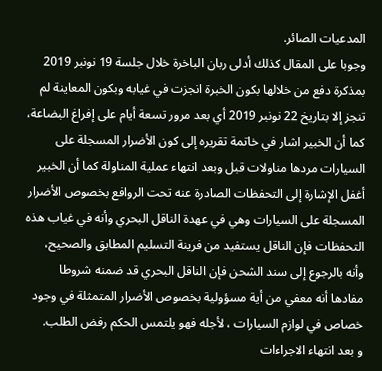المدعيات الصائر.
وجوبا على المقال كذلك أدلی ربان الباخرة خلال جلسة 19 نونبر 2019 بمذكرة دفع من خلالها بكون الخبرة انجزت في غيابه وبكون المعاينة لم تنجز إلا بتاريخ 22 نونبر 2019 أي بعد مرور تسعة أيام على إفراغ البضاعة، كما أن الخبير اشار في خاتمة تقريره إلى كون الأضرار المسجلة على السيارات مردها مناولات قبل وبعد انتهاء عملية المناولة كما أن الخبير أغفل الإشارة إلى التحفظات الصادرة عنه تحت الروافع بخصوص الأضرار المسجلة على السيارات وهي في عهدة الناقل البحري وأنه في غياب هذه التحفظات فإن الناقل يستفيد من فرينة التسليم المطابق والصحيح، وأنه بالرجوع إلی سند الشحن فإن الناقل البحري قد ضمنه شروطا مفادها أنه معفي من أية مسؤولية بخصوص الأضرار المتمثلة في وجود خصاص في لوازم السيارات ، لأجله فهو يلتمس الحكم رفض الطلب.
و بعد انتهاء الاجراءات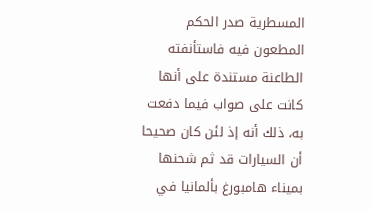المسطرية صدر الحكم المطعون فيه فاستأنفته الطاعنة مستندة على أنها كانت على صواب فيما دفعت به، ذلك أنه إذ لئن كان صحيحا أن السيارات قد ثم شحنها بميناء هامبورغ بألمانيا في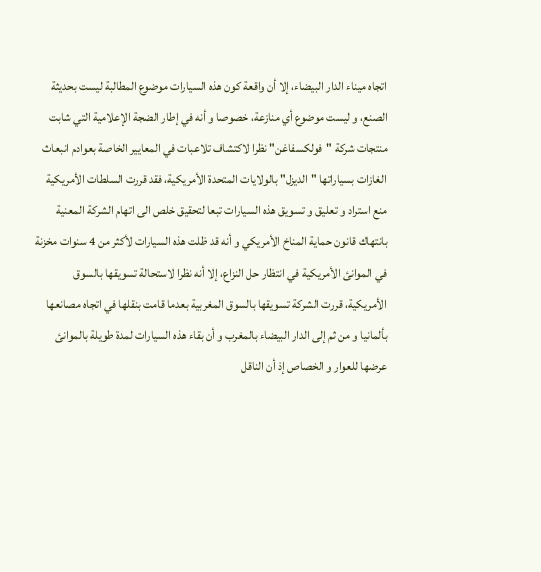اتجاه ميناء الدار البيضاء، إلا أن واقعة كون هذه السيارات موضوع المطالبة ليست بحديثة الصنع، و ليست موضوع أي منازعة، خصوصا و أنه في إطار الضجة الإعلامية التي شابت منتجات شركة "فولكسفاغن" نظرا لاكتشاف تلاعبات في المعايير الخاصة بعوادم انبعاث الغازات بسياراتها "الديزل" بالولايات المتحدة الأمريكية، فقد قررت السلطات الأمريكية منع استراد و تعليق و تسويق هذه السيارات تبعا لتحقيق خلص الى اتهام الشركة المعنية بانتهاك قانون حماية المناخ الأمريكي و أنه قد ظلت هذه السيارات لأكثر من 4 سنوات مخزنة في الموانئ الأمريكية في انتظار حل النزاع، إلا أنه نظرا لاستحالة تسويقها بالسوق الأمريكية، قررت الشركة تسويقها بالسوق المغربية بعدما قامت بنقلها في اتجاه مصانعها بألمانيا و من ثم إلى الدار البيضاء بالمغرب و أن بقاء هذه السيارات لمدة طويلة بالموانئ عرضها للعوار و الخصاص إذ أن الناقل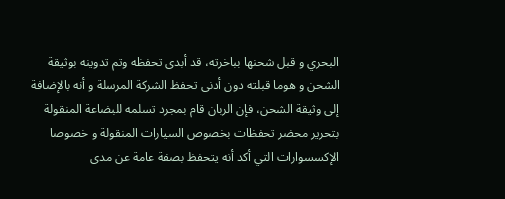البحري و قبل شحنها بباخرته، قد أبدى تحفظه وتم تدوینه بوثيقة الشحن و هوما قبلته دون أدنى تحفظ الشركة المرسلة و أنه بالإضافة إلى وثيقة الشحن، فإن الربان قام بمجرد تسلمه للبضاعة المنقولة بتحرير محضر تحفظات بخصوص السيارات المنقولة و خصوصا الإكسسوارات التي أكد أنه يتحفظ بصفة عامة عن مدى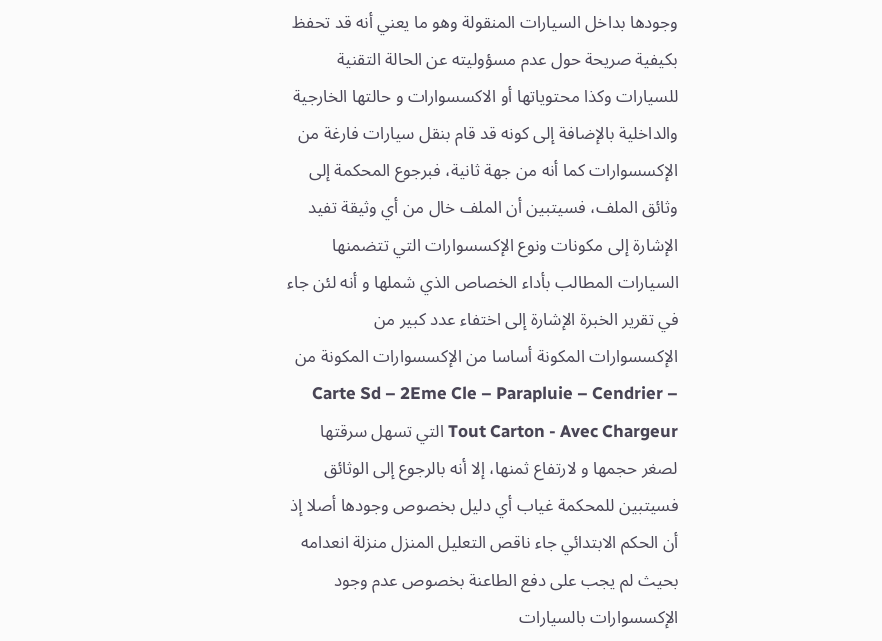وجودها بداخل السيارات المنقولة وهو ما يعني أنه قد تحفظ بكيفية صريحة حول عدم مسؤوليته عن الحالة التقنية للسيارات وكذا محتوياتها أو الاكسسوارات و حالتها الخارجية والداخلية بالإضافة إلى كونه قد قام بنقل سيارات فارغة من الإكسسوارات كما أنه من جهة ثانية، فبرجوع المحكمة إلى وثائق الملف، فسيتبين أن الملف خال من أي وثيقة تفيد الإشارة إلى مكونات ونوع الإكسسوارات التي تتضمنها السيارات المطالب بأداء الخصاص الذي شملها و أنه لئن جاء في تقرير الخبرة الإشارة إلى اختفاء عدد كبير من الإكسسوارات المكونة أساسا من الإكسسوارات المكونة من Carte Sd – 2Eme Cle – Parapluie – Cendrier – Tout Carton - Avec Chargeur التي تسهل سرقتها لصغر حجمها و لارتفاع ثمنها، إلا أنه بالرجوع إلى الوثائق فسيتبين للمحكمة غياب أي دليل بخصوص وجودها أصلا إذ أن الحكم الابتدائي جاء ناقص التعليل المنزل منزلة انعدامه بحيث لم يجب على دفع الطاعنة بخصوص عدم وجود الإكسسوارات بالسيارات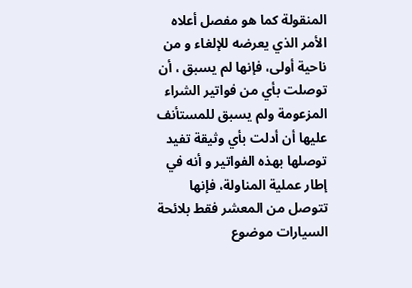المنقولة كما هو مفصل أعلاه الأمر الذي يعرضه للإلغاء و من ناحية أولى، فإنها لم يسبق ، أن توصلت بأي من فواتير الشراء المزعومة ولم يسبق للمستأنف عليها أن أدلت بأي وثيقة تفيد توصلها بهذه الفواتير و أنه في إطار عملية المناولة، فإنها تتوصل من المعشر فقط بلائحة السيارات موضوع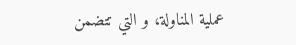عملية المناولة، و التي تتضمن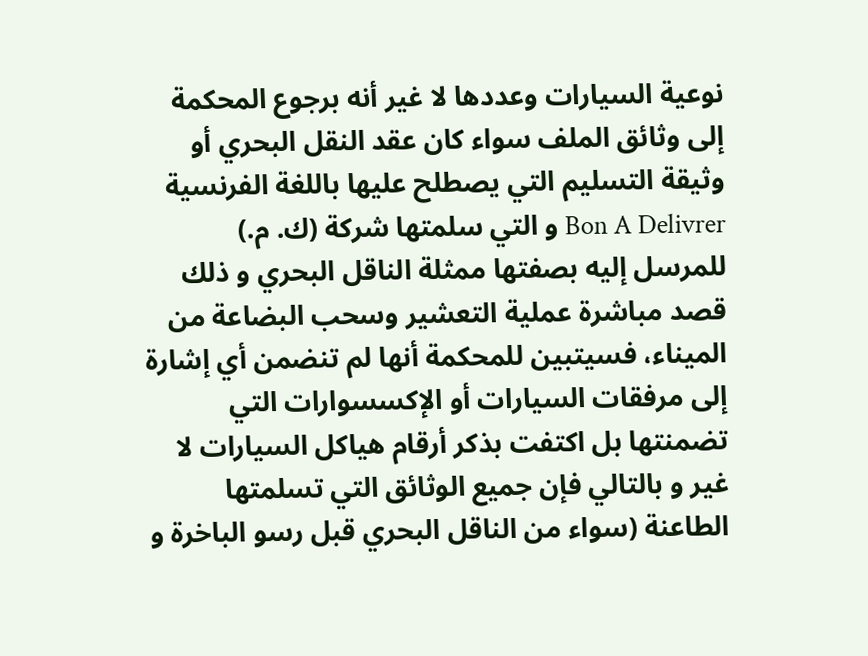نوعية السيارات وعددها لا غير أنه برجوع المحكمة إلى وثائق الملف سواء كان عقد النقل البحري أو وثيقة التسليم التي يصطلح عليها باللغة الفرنسية Bon A Delivrer و التي سلمتها شركة (ك. م.) للمرسل إليه بصفتها ممثلة الناقل البحري و ذلك قصد مباشرة عملية التعشير وسحب البضاعة من الميناء، فسيتبين للمحكمة أنها لم تنضمن أي إشارة إلى مرفقات السيارات أو الإكسسوارات التي تضمنتها بل اكتفت بذكر أرقام هياكل السيارات لا غير و بالتالي فإن جميع الوثائق التي تسلمتها الطاعنة (سواء من الناقل البحري قبل رسو الباخرة و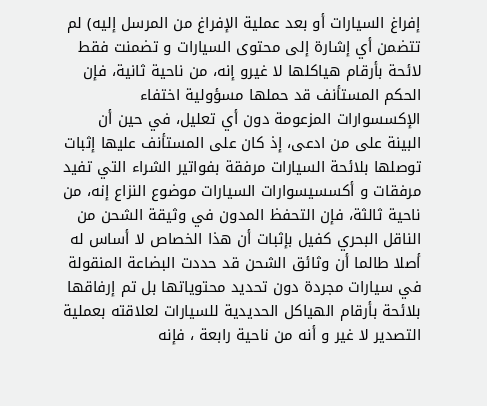إفراغ السيارات أو بعد عملية الإفراغ من المرسل إليه) لم تتضمن أي إشارة إلى محتوى السيارات و تضمنت فقط لائحة بأرقام هياكلها لا غيرو إنه، من ناحية ثانية، فإن الحكم المستأنف قد حملها مسؤولية اختفاء الإكسسوارات المزعومة دون أي تعليل، في حين أن البينة علی من ادعی، إذ كان على المستأنف عليها إثبات توصلها بلائحة السيارات مرفقة بفواتير الشراء التي تفيد مرفقات و أكسسيسوارات السيارات موضوع النزاع إنه، من ناحية ثالثة، فإن التحفظ المدون في وثيقة الشحن من الناقل البحري كفيل بإثبات أن هذا الخصاص لا أساس له أصلا طالما أن وثائق الشحن قد حددت البضاعة المنقولة في سيارات مجردة دون تحديد محتوياتها بل تم إرفاقها بلائحة بأرقام الهياكل الحديدية للسيارات لعلاقته بعملية التصدير لا غير و أنه من ناحية رابعة ، فإنه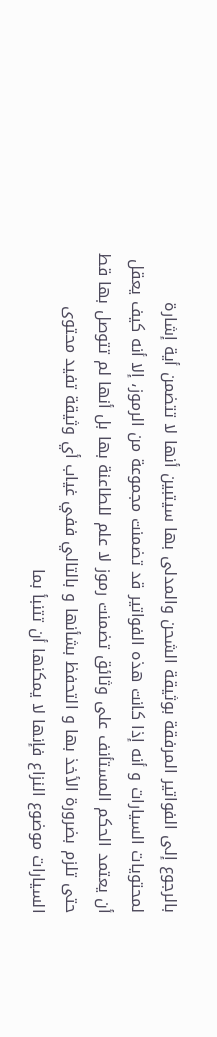بالرجوع إلى الفواتير المرفقة بوثيقة الشحن والمدلى بها سيتبين أنها لا تتضمن أية إشارة لمحتويات السيارات و أنه إذا كانت هذه الفواتير قد تضمنت مجموعة من الرموز، إلا أنه كيف يعقل أن يعتمد الحكم المستأنف على وثائق تضمنت رموز لا علم للطاعنة بها بل أنها لم تتوصل بها قط حتى تلزم بضرورة الأخذ بها و التحفظ بشأنها و بالتالي ففي غياب أي وثيقة تفيد محتوى السيارات موضوع النزاع فإنها لا يمكنها أن تتنبأ بما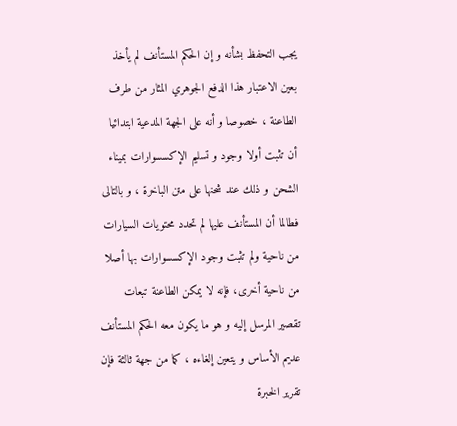يجب التحفظ بشأنه و إن الحكم المستأنف لم يأخذ بعين الاعتبار هذا الدفع الجوهري المثار من طرف الطاعنة ، خصوصا و أنه على الجهة المدعية ابتدائيا أن تثبت أولا وجود و تسليم الإكسسوارات بميناء الشحن و ذلك عند شحنها على متن الباخرة ، و بالتالى فطالما أن المستأنف عليها لم تحدد محتويات السيارات من ناحية ولم تثبت وجود الإكسسوارات بها أصلا من ناحية أخرى، فإنه لا يمكن الطاعنة تبعات تقصير المرسل إليه و هو ما يكون معه الحكم المستأنف عديم الأساس و يتعين إلغاءه ، كما من جهة ثالثة فإن تقرير الخبرة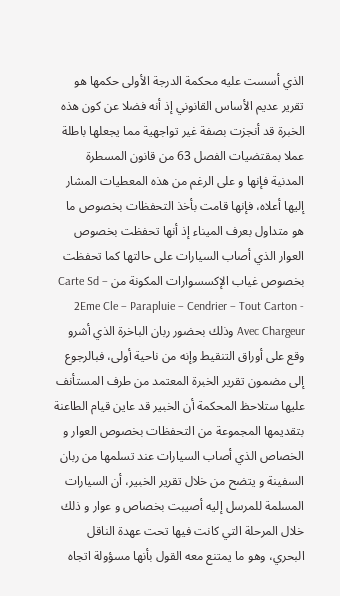الذي أسست عليه محكمة الدرجة الأولى حكمها هو تقرير عديم الأساس القانوني إذ أنه فضلا عن كون هذه الخبرة قد أنجزت بصفة غير تواجهية مما يجعلها باطلة عملا بمقتضيات الفصل 63 من قانون المسطرة المدنية فإنها و على الرغم من هذه المعطيات المشار إليها أعلاه، فإنها قامت بأخذ التحفظات بخصوص ما هو متداول بعرف الميناء إذ أنها تحفظت بخصوص العوار الذي أصاب السيارات على حالتها كما تحفظت بخصوص غياب الإكسسوارات المكونة من Carte Sd – 2Eme Cle – Parapluie – Cendrier – Tout Carton - Avec Chargeur وذلك بحضور ربان الباخرة الذي أشرو وقع على أوراق التنقيط وإنه من ناحية أولى، فبالرجوع إلى مضمون تقرير الخبرة المعتمد من طرف المستأنف عليها ستلاحظ المحكمة أن الخبير قد عاين قيام الطاعنة بتقديمها المجموعة من التحفظات بخصوص العوار و الخصاص الذي أصاب السيارات عند تسلمها من ربان السفينة و يتضح من خلال تقرير الخبير، أن السيارات المسلمة للمرسل إليه أصيبت بخصاص و عوار و ذلك خلال المرحلة التي كانت فيها تحت عهدة الناقل البحري، وهو ما يمتنع معه القول بأنها مسؤولة اتجاه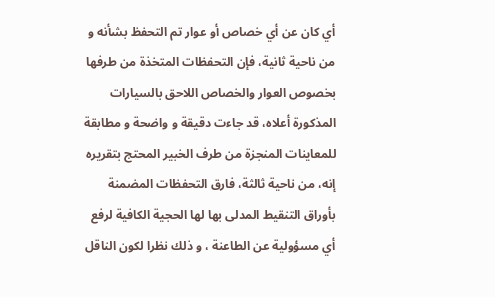أي كان عن أي خصاص أو عوار تم التحفظ بشأنه و من ناحية ثانية، فإن التحفظات المتخذة من طرفها بخصوص العوار والخصاص اللاحق بالسيارات المذكورة أعلاه، قد جاءت دقيقة و واضحة و مطابقة للمعاينات المنجزة من طرف الخبير المحتج بتقريره إنه، من ناحية ثالثة، فارق التحفظات المضمنة بأوراق التنقيط المدلى بها لها الحجية الكافية لرفع أي مسؤولية عن الطاعنة ، و ذلك نظرا لكون الناقل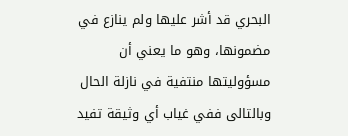البحري قد أشر عليها ولم ينازع في مضمونها، وهو ما يعني أن مسؤوليتها منتفية في نازلة الحال وبالتالى ففي غياب أي وثيقة تفيد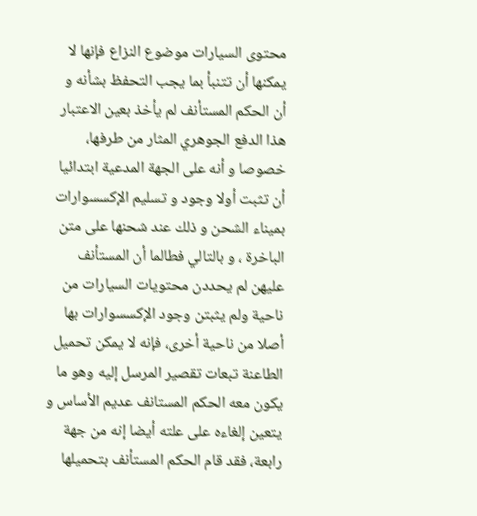محتوى السيارات موضوع النزاع فإنها لا يمكنها أن تتنبأ بما يجب التحفظ بشأنه و أن الحكم المستأنف لم يأخذ بعين الاعتبار هذا الدفع الجوهري المثار من طرفها، خصوصا و أنه على الجهة المدعية ابتدائيا أن تثبت أولا وجود و تسليم الإكسسوارات بميناء الشحن و ذلك عند شحنها على متن الباخرة ، و بالتالي فطالما أن المستأنف عليهن لم يحددن محتويات السيارات من ناحية ولم يثبتن وجود الإكسسوارات بها أصلا من ناحية أخرى، فإنه لا يمكن تحميل الطاعنة تبعات تقصير المرسل إليه وهو ما يكون معه الحكم المستانف عدیم الأساس و يتعين إلغاءه على علته أيضا إنه من جهة رابعة، فقد قام الحكم المستأنف بتحميلها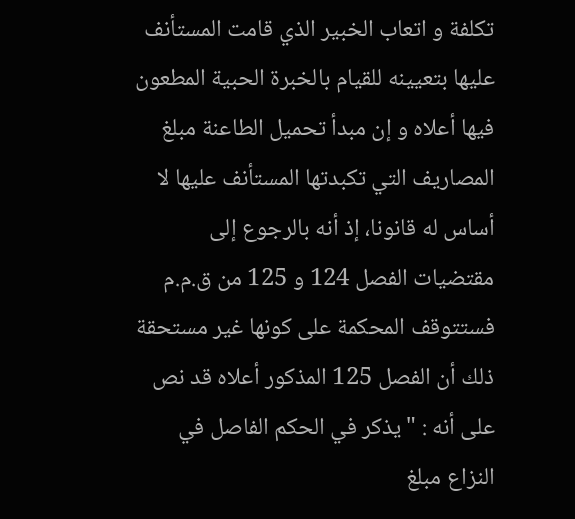تكلفة و اتعاب الخبير الذي قامت المستأنف عليها بتعيينه للقيام بالخبرة الحبية المطعون فيها أعلاه و إن مبدأ تحميل الطاعنة مبلغ المصاريف التي تكبدتها المستأنف عليها لا أساس له قانونا، إذ أنه بالرجوع إلى مقتضيات الفصل 124 و 125 من ق.م.م فستتوقف المحكمة على كونها غير مستحقة ذلك أن الفصل 125 المذكور أعلاه قد نص على أنه : "يذكر في الحكم الفاصل في النزاع مبلغ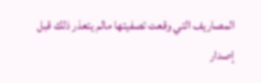المصاريف التي وقعت تصفيتها مالم يتعذر ذلك قبل إصدار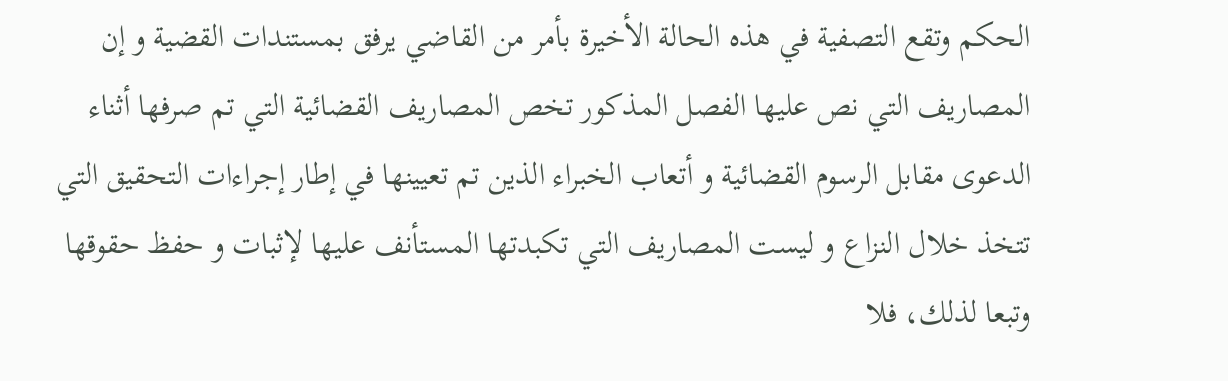الحكم وتقع التصفية في هذه الحالة الأخيرة بأمر من القاضي يرفق بمستندات القضية و إن المصاريف التي نص عليها الفصل المذكور تخص المصاريف القضائية التي تم صرفها أثناء الدعوی مقابل الرسوم القضائية و أتعاب الخبراء الذين تم تعيينها في إطار إجراءات التحقيق التي تتخذ خلال النزاع و ليست المصاريف التي تكبدتها المستأنف عليها لإثبات و حفظ حقوقها وتبعا لذلك، فلا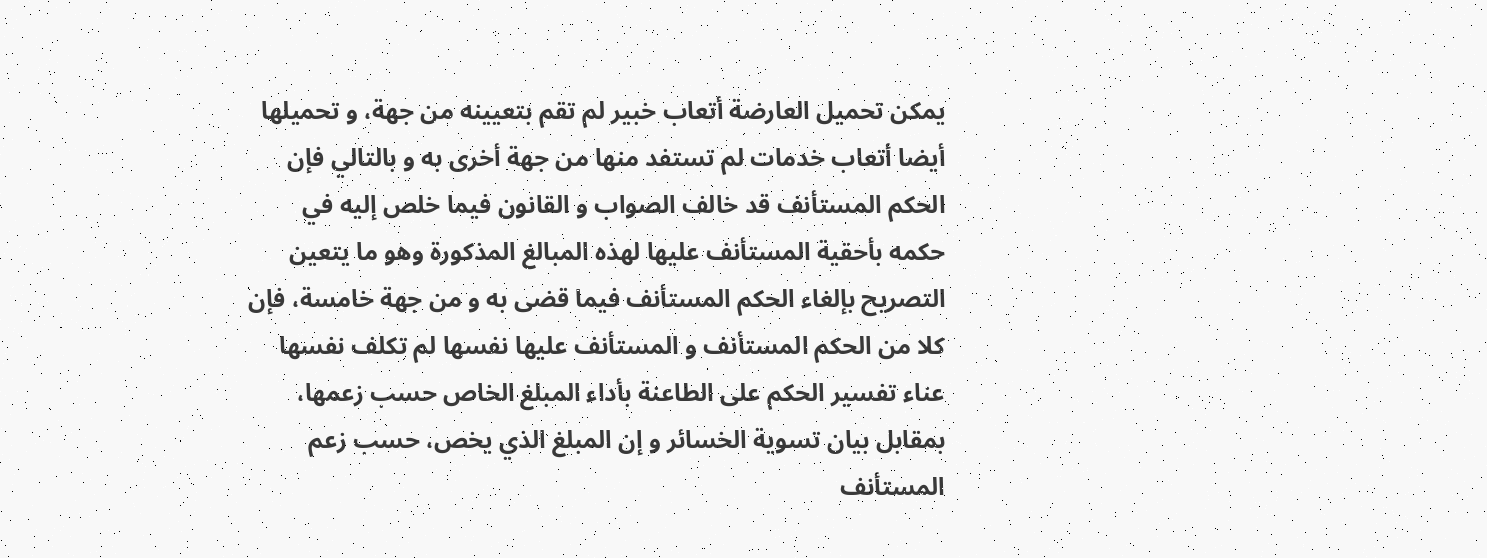يمكن تحميل العارضة أتعاب خبير لم تقم بتعيينه من جهة، و تحميلها أيضا أتعاب خدمات لم تستفد منها من جهة أخرى به و بالتالي فإن الحكم المستأنف قد خالف الصواب و القانون فيما خلص إليه في حكمه بأحقية المستأنف عليها لهذه المبالغ المذكورة وهو ما يتعين التصريح بإلغاء الحكم المستأنف فيما قضى به و من جهة خامسة، فإن كلا من الحكم المستأنف و المستأنف عليها نفسها لم تكلف نفسها عناء تفسير الحكم على الطاعنة بأداء المبلغ الخاص حسب زعمها، بمقابل بیان تسوية الخسائر و إن المبلغ الذي يخص، حسب زعم المستأنف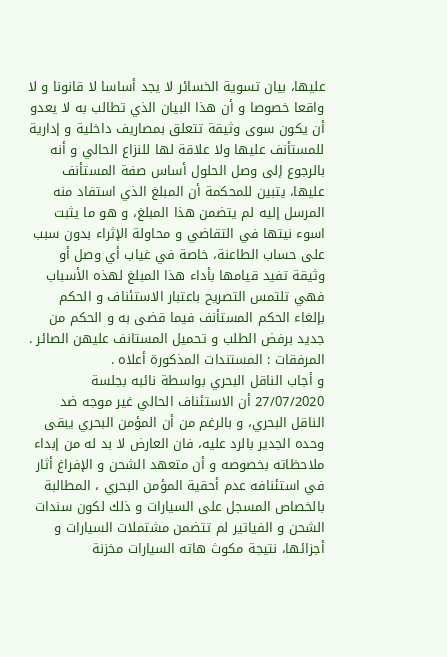عليها، بيان تسوية الخسائر لا يجد أساسا لا قانونا و لا واقعا خصوصا و أن هذا البيان الذي تطالب به لا يعدو أن يكون سوى وثيقة تتعلق بمصاريف داخلية و إدارية للمستأنف عليها ولا علاقة لها للنزاع الحالي و أنه بالرجوع إلى وصل الحلول أساس صفة المستأنف عليها، يتبين للمحكمة أن المبلغ الذي استفاد منه المرسل إليه لم يتضمن هذا المبلغ، و هو ما يثبت اسوء نيتها في التقاضي و محاولة الإثراء بدون سبب على حساب الطاعنة، خاصة في غياب أي وصل أو وثيقة تفيد قيامها بأداء هذا المبلغ لهذه الأسباب فهي تلتمس التصريح باعتبار الاستئناف و الحكم بإلغاء الحكم المستأنف فيما قضى به و الحكم من جديد برفض الطلب و تحميل المستانف عليهن الصائر .
المرفقات : المستندات المذكورة أعلاه .
و أجاب الناقل البحري بواسطة نائبه بجلسة 27/07/2020 أن الاستئناف الحالي غير موجه ضد الناقل البحري، و بالرغم من أن المؤمن البحري يبقى وحده الجدير بالرد عليه، فان العارض لا بد له من إبداء ملاحظاته بخصوصه و أن متعهد الشحن و الإفراغ أثار في استئنافه عدم أحقية المؤمن البحري ، المطالبة بالخصاص المسجل على السيارات و ذلك لكون سندات الشحن و الفياتير لم تتضمن مشتملات السيارات و أجزائها، نتيجة مكوث هاته السيارات مخزنة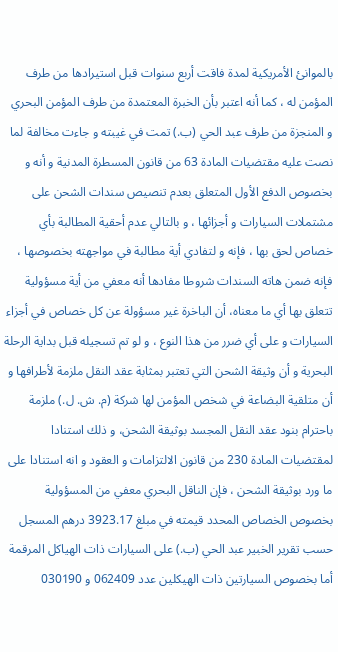بالموانئ الأمريكية لمدة فاقت أربع سنوات قبل استيرادها من طرف المؤمن له ، كما أنه اعتبر بأن الخبرة المعتمدة من طرف المؤمن البحري و المنجزة من طرف عبد الحي (ب.) تمت في غيبته و جاءت مخالفة لما نصت عليه مقتضيات المادة 63 من قانون المسطرة المدنية و أنه و بخصوص الدفع الأول المتعلق بعدم تنصيص سندات الشحن على مشتملات السيارات و أجزائها ، و بالتالي عدم أحقية المطالبة بأي خصاص لحق بها ، فإنه و لتفادي أية مطالبة في مواجهته بخصوصها ، فإنه ضمن هاته السندات شروطا مفادها أنه معفي من أية مسؤولية تتعلق بها أي ما معناه، أن الباخرة غير مسؤولة عن كل خصاص في أجزاء السيارات و على أي ضرر من هذا النوع ، و لو تم تسجيله قبل بداية الرحلة البحرية و أن وثيقة الشحن التي تعتبر بمثابة عقد النقل ملزمة لأطرافها و أن متلقية البضاعة في شخص المؤمن لها شركة (م. ش. ل.) ملزمة باحترام بنود عقد النقل المجسد بوثيقة الشحن، و ذلك استنادا لمقتضيات المادة 230 من قانون الالتزامات و العقود و انه استنادا على ما ورد بوثيقة الشحن ، فإن الناقل البحري معفي من المسؤولية بخصوص الخصاص المحدد قيمته في مبلغ 3923.17 درهم المسجل حسب تقرير الخبير عبد الحي (ب.) على السيارات ذات الهياكل المرقمة أما بخصوص السيارتين ذات الهيكلين عدد 062409 و 030190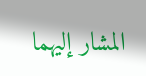المشار إليهما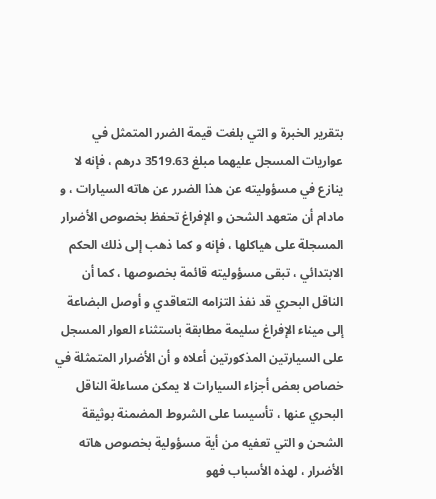بتقرير الخبرة و التي بلغت قيمة الضرر المتمثل في عواريات المسجل عليهما مبلغ 3519.63 درهم ، فإنه لا ينازع في مسؤوليته عن هذا الضرر عن هاته السيارات ، و مادام أن متعهد الشحن و الإفراغ تحفظ بخصوص الأضرار المسجلة على هياكلها ، فإنه و كما ذهب إلى ذلك الحكم الابتدائي ، تبقى مسؤوليته قائمة بخصوصها ، كما أن الناقل البحري قد نفذ التزامه التعاقدي و أوصل البضاعة إلى ميناء الإفراغ سليمة مطابقة باستثناء العوار المسجل على السيارتين المذكورتين أعلاه و أن الأضرار المتمثلة في خصاص بعض أجزاء السيارات لا يمكن مساءلة الناقل البحري عنها ، تأسيسا على الشروط المضمنة بوثيقة الشحن و التي تعفيه من أية مسؤولية بخصوص هاته الأضرار ، لهذه الأسباب فهو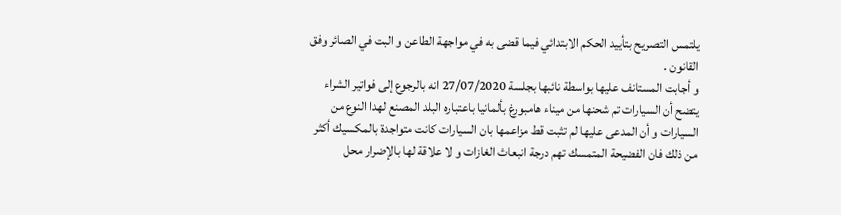يلتمس التصريح بتأييد الحكم الابتدائي فيما قضى به في مواجهة الطاعن و البت في الصائر وفق القانون .
و أجابت المستانف عليها بواسطة نائبها بجلسة 27/07/2020 انه بالرجوع إلى فواتير الشراء يتضح أن السيارات تم شحنها من ميناء هامبورغ بألمانيا باعتباره البلد المصنع لهدا النوع من السيارات و أن المدعى عليها لم تثبت قط مزاعمها بان السيارات كانت متواجدة بالمكسيك أكثر من ذلك فان الفضيحة المتمسك تهم درجة انبعاث الغازات و لا علاقة لها بالإضرار محل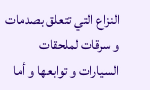النزاع التي تتعلق بصدمات و سرقات لملحقات السيارات و توابعها و أما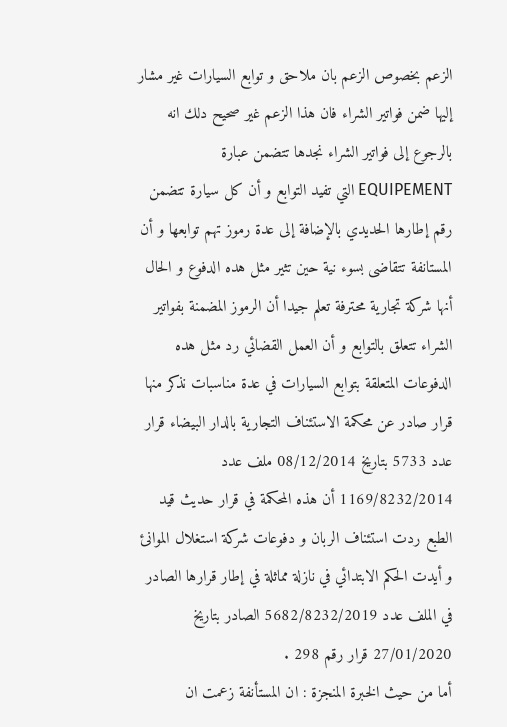الزعم بخصوص الزعم بان ملاحق و توابع السيارات غير مشار إليها ضمن فواتير الشراء فان هذا الزعم غير صحیح دلك انه بالرجوع إلى فواتير الشراء نجدها تتضمن عبارة EQUIPEMENT التي تفيد التوابع و أن كل سيارة تتضمن رقم إطارها الحديدي بالإضافة إلى عدة رموز تهم توابعها و أن المستانفة تتقاضی بسوء نية حين تثير مثل هده الدفوع و الحال أنها شركة تجارية محترفة تعلم جيدا أن الرموز المضمنة بفواتير الشراء تتعلق بالتوابع و أن العمل القضائي رد مثل هده الدفوعات المتعلقة بتوابع السيارات في عدة مناسبات نذكر منها قرار صادر عن محكمة الاستئناف التجارية بالدار البيضاء قرار عدد 5733 بتاريخ 08/12/2014 ملف عدد 1169/8232/2014 أن هذه المحكمة في قرار حديث قيد الطبع ردت استئناف الربان و دفوعات شركة استغلال الموانئ و أيدت الحكم الابتدائي في نازلة مماثلة في إطار قرارها الصادر في الملف عدد 5682/8232/2019 الصادر بتاريخ 27/01/2020 قرار رقم 298 .
أما من حيث الخبرة المنجزة : ان المستأنفة زعمت ان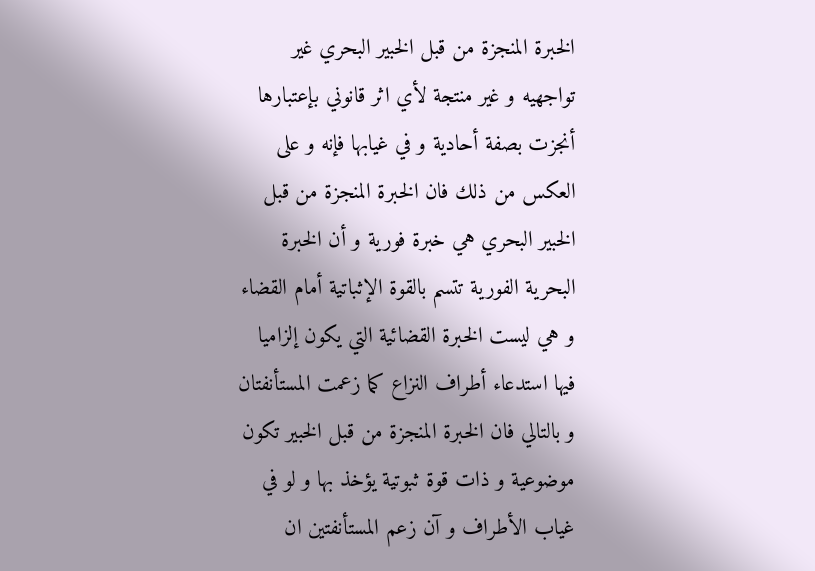الخبرة المنجزة من قبل الخبير البحري غير تواجهيه و غیر منتجة لأي اثر قانوني بإعتبارها أنجزت بصفة أحادية و في غيابها فإنه و على العكس من ذلك فان الخبرة المنجزة من قبل الخبير البحري هي خبرة فورية و أن الخبرة البحرية الفورية تتسم بالقوة الإثباتية أمام القضاء و هي ليست الخبرة القضائية التي يكون إلزاميا فيها استدعاء أطراف النزاع کما زعمت المستأنفتان و بالتالي فان الخبرة المنجزة من قبل الخبير تكون موضوعية و ذات قوة ثبوتية يؤخذ بها و لو في غياب الأطراف و آن زعم المستأنفتين ان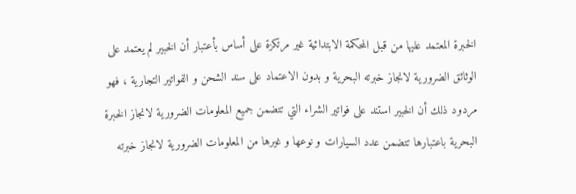الخبرة المعتمد عليها من قبل المحكمة الابتدائية غير مرتكزة على أساس بأعتبار أن الخبير لم يعتمد على الوثائق الضرورية لانجاز خبرته البحرية و بدون الاعتماد على سند الشحن و الفواتير التجارية ، فهو مردود ذلك أن الخبير استند على فواتير الشراء التي تتضمن جميع المعلومات الضرورية لانجاز الخبرة البحرية باعتبارها تتضمن عدد السيارات و نوعها و غيرها من المعلومات الضرورية لانجاز خبرته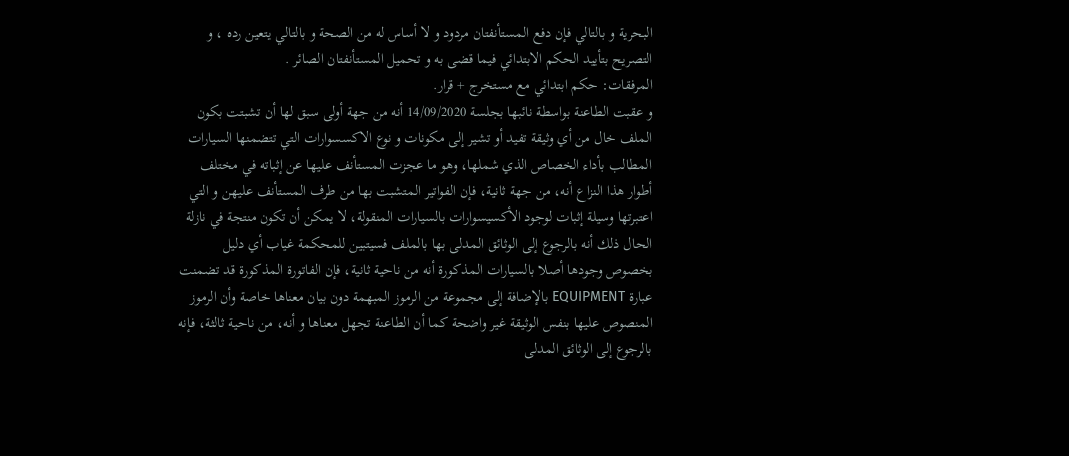البحرية و بالتالي فإن دفع المستأنفتان مردود و لا أساس له من الصحة و بالتالي يتعين رده ، و التصريح بتأييد الحكم الابتدائي فيما قضى به و تحميل المستأنفتان الصائر .
المرفقات: حكم ابتدائي مع مستخرج + قرار.
و عقبت الطاعنة بواسطة نائبها بجلسة 14/09/2020 أنه من جهة أولى سبق لها أن تشبتت بكون الملف خال من أي وثيقة تفيد أو تشير إلى مكونات و نوع الاكسسوارات التي تتضمنها السيارات المطالب بأداء الخصاص الذي شملها، وهو ما عجزت المستأنف عليها عن إثباته في مختلف أطوار هذا النزاع أنه، من جهة ثانية، فإن الفواتير المتشبت بها من طرف المستأنف عليهن و التي اعتبرتها وسيلة إثبات لوجود الأكسيسوارات بالسيارات المنقولة، لا يمكن أن تكون منتجة في نازلة الحال ذلك أنه بالرجوع إلى الوثائق المدلى بها بالملف فسيتبين للمحكمة غياب أي دليل بخصوص وجودها أصلا بالسيارات المذكورة أنه من ناحية ثانية، فإن الفاتورة المذكورة قد تضمنت عبارة EQUIPMENT بالإضافة إلى مجموعة من الرموز المبهمة دون بيان معناها خاصة وأن الرموز المنصوص عليها بنفس الوثيقة غير واضحة كما أن الطاعنة تجهل معناها و أنه، من ناحية ثالثة، فإنه بالرجوع إلى الوثائق المدلى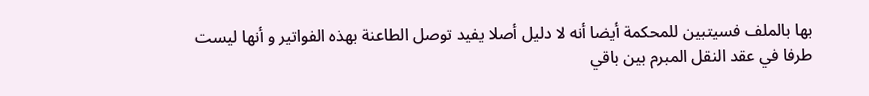بها بالملف فسيتبين للمحكمة أيضا أنه لا دليل أصلا يفيد توصل الطاعنة بهذه الفواتير و أنها ليست طرفا في عقد النقل المبرم بين باقي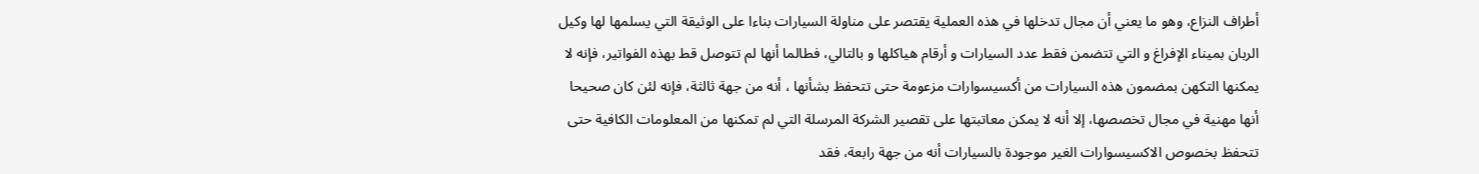أطراف النزاع، وهو ما يعني أن مجال تدخلها في هذه العملية يقتصر على مناولة السيارات بناءا على الوثيقة التي يسلمها لها وكيل الربان بميناء الإفراغ و التي تتضمن فقط عدد السيارات و أرقام هياكلها و بالتالي، فطالما أنها لم تتوصل قط بهذه الفواتير، فإنه لا يمكنها التكهن بمضمون هذه السيارات من أكسيسوارات مزعومة حتى تتحفظ بشأنها ، أنه من جهة ثالثة، فإنه لئن كان صحيحا أنها مهنية في مجال تخصصها، إلا أنه لا يمكن معاتبتها على تقصير الشركة المرسلة التي لم تمكنها من المعلومات الكافية حتى تتحفظ بخصوص الاكسيسوارات الغير موجودة بالسيارات أنه من جهة رابعة، فقد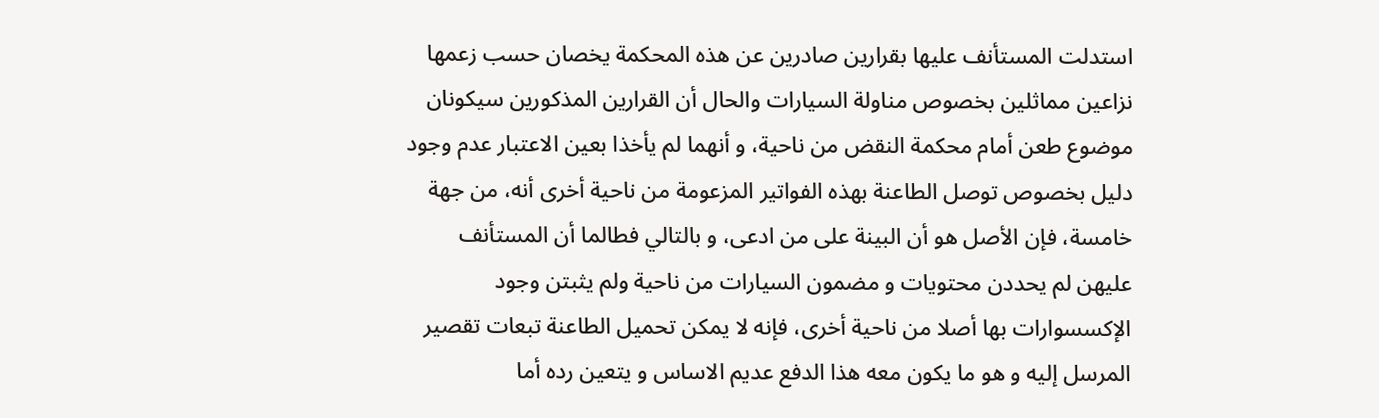استدلت المستأنف عليها بقرارين صادرين عن هذه المحكمة يخصان حسب زعمها نزاعين مماثلين بخصوص مناولة السيارات والحال أن القرارين المذكورين سيكونان موضوع طعن أمام محكمة النقض من ناحية، و أنهما لم يأخذا بعين الاعتبار عدم وجود دليل بخصوص توصل الطاعنة بهذه الفواتير المزعومة من ناحية أخرى أنه، من جهة خامسة، فإن الأصل هو أن البينة على من ادعی، و بالتالي فطالما أن المستأنف عليهن لم يحددن محتویات و مضمون السيارات من ناحية ولم يثبتن وجود الإكسسوارات بها أصلا من ناحية أخرى، فإنه لا يمكن تحميل الطاعنة تبعات تقصير المرسل إليه و هو ما يكون معه هذا الدفع عديم الاساس و يتعين رده أما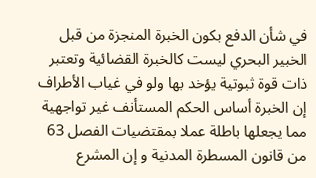في شأن الدفع بكون الخبرة المنجزة من قبل الخبير البحري ليست كالخبرة القضائية وتعتبر ذات قوة ثبوتية يؤخد بها ولو في غياب الأطراف إن الخبرة أساس الحكم المستأنف غير تواجهية مما يجعلها باطلة عملا بمقتضيات الفصل 63 من قانون المسطرة المدنية و إن المشرع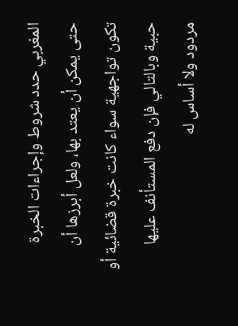المغربي حدد شروط وإجراءات الخبرة حتى يمكن أن يعتد بها، ولعل أبرزها أن تكون تواجهية سواء كانت خبرة قضائية أو حبية وبالتالي فإن دفع المستأنف عليها مردود ولا أساس له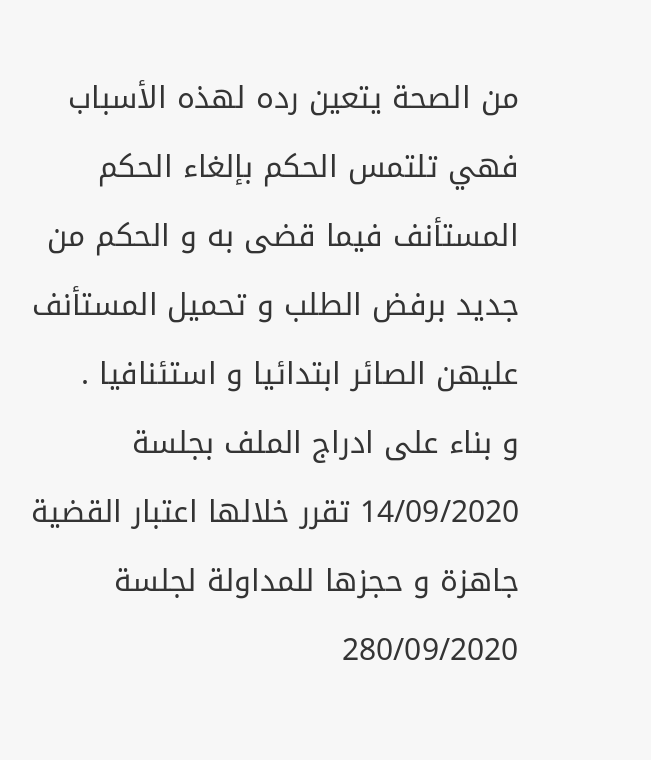من الصحة يتعين رده لهذه الأسباب فهي تلتمس الحكم بإلغاء الحكم المستأنف فيما قضی به و الحكم من جديد برفض الطلب و تحميل المستأنف عليهن الصائر ابتدائيا و استئنافيا .
و بناء على ادراج الملف بجلسة 14/09/2020 تقرر خلالها اعتبار القضية جاهزة و حجزها للمداولة لجلسة 280/09/2020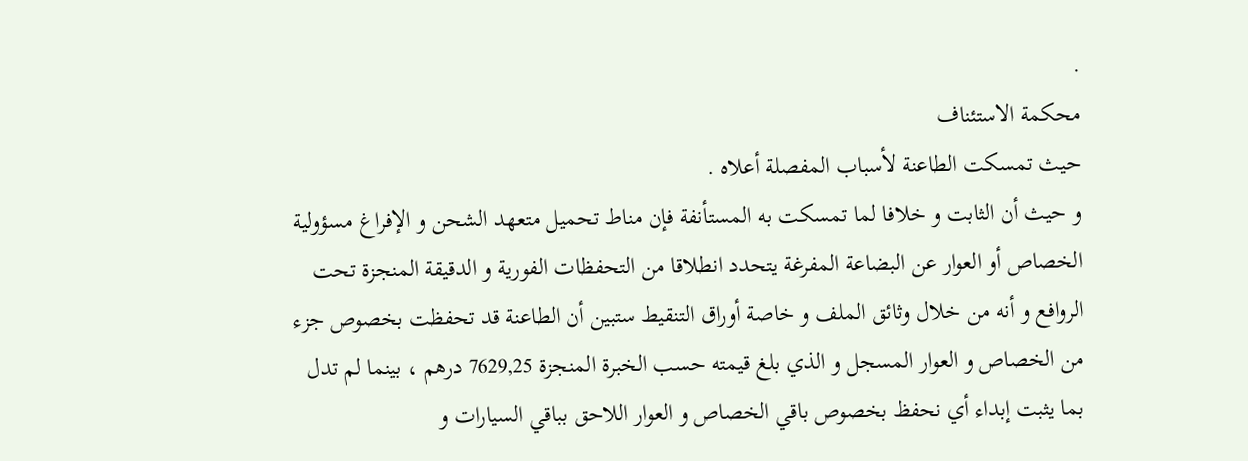.
محكمة الاستئناف
حيث تمسكت الطاعنة لأسباب المفصلة أعلاه .
و حيث أن الثابت و خلافا لما تمسكت به المستأنفة فإن مناط تحميل متعهد الشحن و الإفراغ مسؤولية الخصاص أو العوار عن البضاعة المفرغة يتحدد انطلاقا من التحفظات الفورية و الدقيقة المنجزة تحت الروافع و أنه من خلال وثائق الملف و خاصة أوراق التنقيط ستبين أن الطاعنة قد تحفظت بخصوص جزء من الخصاص و العوار المسجل و الذي بلغ قيمته حسب الخبرة المنجزة 7629,25 درهم ، بينما لم تدل بما يثبت إبداء أي نحفظ بخصوص باقي الخصاص و العوار اللاحق بباقي السيارات و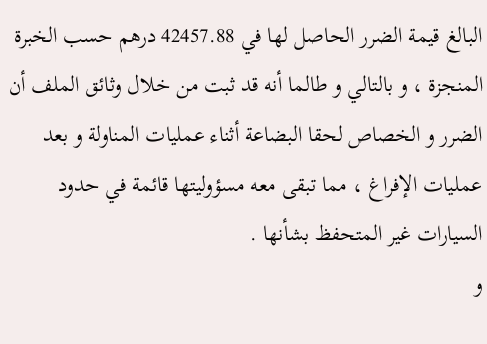البالغ قيمة الضرر الحاصل لها في 42457.88 درهم حسب الخبرة المنجزة ، و بالتالي و طالما أنه قد ثبت من خلال وثائق الملف أن الضرر و الخصاص لحقا البضاعة أثناء عمليات المناولة و بعد عمليات الإفراغ ، مما تبقى معه مسؤوليتها قائمة في حدود السيارات غير المتحفظ بشأنها .
و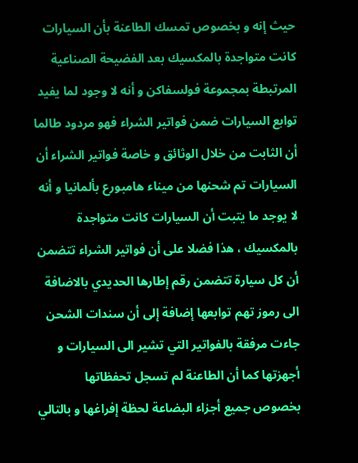حيث إنه و بخصوص تمسك الطاعنة بأن السيارات كانت متواجدة بالمكسيك بعد الفضيحة الصناعية المرتبطة بمجموعة فولسفاكن و أنه لا وجود لما يفيد توابع السيارات ضمن فواتير الشراء فهو مردود طالما أن الثابت من خلال الوثائق و خاصة فواتير الشراء أن السيارات تم شحنها من ميناء هامبورع بألمانيا و أنه لا يوجد ما يتبت أن السيارات كانت متواجدة بالمكسيك ، هذا فضلا على أن فواتير الشراء تتضمن أن كل سيارة تتضمن رقم إطارها الحديدي بالاضافة الى رموز تهم توابعها إضافة إلى أن سندات الشحن جاءت مرفقة بالفواتير التي تشير الى السيارات و أجهزتها كما أن الطاعنة لم تسجل تحفظاتها بخصوص جميع أجزاء البضاعة لحظة إفراغها و بالتالي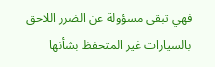فهي تبقى مسؤولة عن الضرر اللاحق بالسيارات غير المتحفظ بشأنها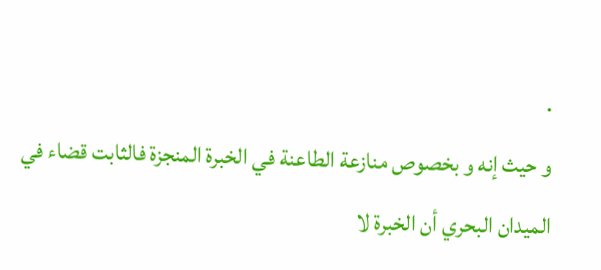.
و حيث إنه و بخصوص منازعة الطاعنة في الخبرة المنجزة فالثابت قضاء في الميدان البحري أن الخبرة لا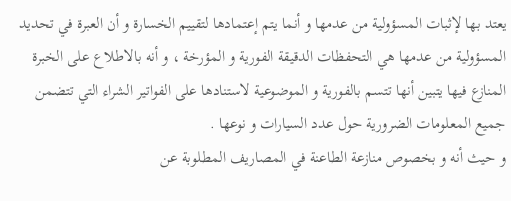يعتد بها لإثبات المسؤولية من عدمها و أنما يتم إعتمادها لتقييم الخسارة و أن العبرة في تحديد المسؤولية من عدمها هي التحفظات الدقيقة الفورية و المؤرخة ، و أنه بالاطلاع على الخبرة المنازع فيها يتبين أنها تتسم بالفورية و الموضوعية لاستنادها على الفواتير الشراء التي تتضمن جميع المعلومات الضرورية حول عدد السيارات و نوعها .
و حيث أنه و بخصوص منازعة الطاعنة في المصاريف المطلوبة عن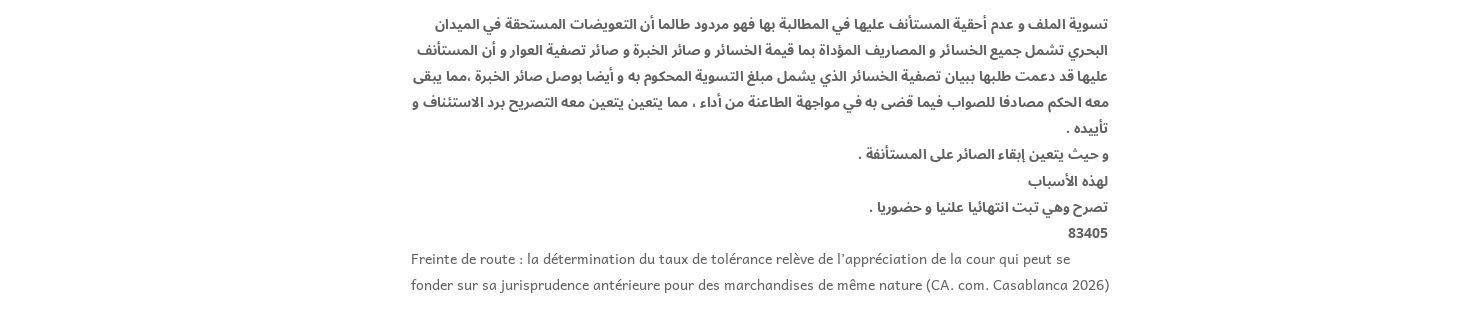تسوية الملف و عدم أحقية المستأنف عليها في المطالبة بها فهو مردود طالما أن التعويضات المستحقة في الميدان البحري تشمل جميع الخسائر و المصاريف المؤداة بما قيمة الخسائر و صائر الخبرة و صائر تصفية العوار و أن المستأنف عليها قد دعمت طلبها ببيان تصفية الخسائر الذي يشمل مبلغ التسوية المحكوم به و أيضا بوصل صائر الخبرة ،مما يبقى معه الحكم مصادفا للصواب فيما قضى به في مواجهة الطاعنة من أداء ، مما يتعين يتعين معه التصريح برد الاستئناف و تأييده .
و حيث يتعين إبقاء الصائر على المستأنفة .
لهذه الأسباب
تصرح وهي تبت انتهائيا علنيا و حضوريا .
83405
Freinte de route : la détermination du taux de tolérance relève de l’appréciation de la cour qui peut se fonder sur sa jurisprudence antérieure pour des marchandises de même nature (CA. com. Casablanca 2026)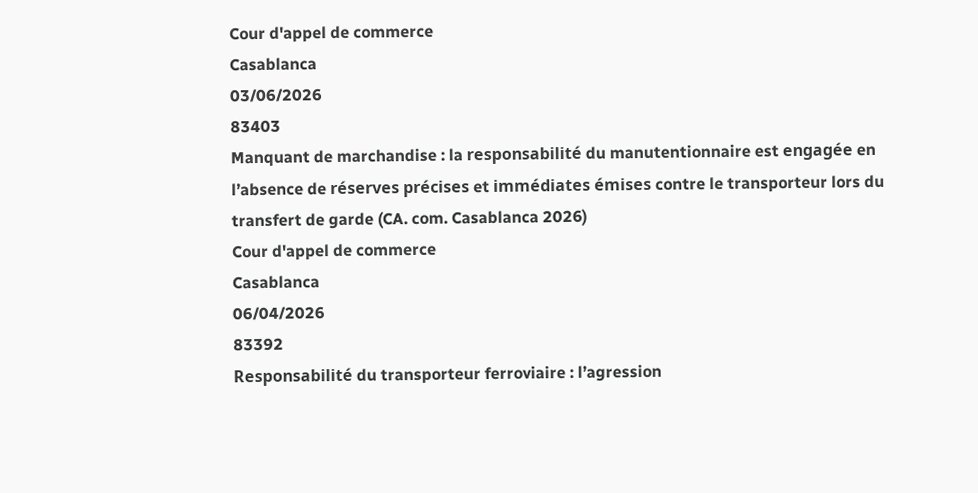Cour d'appel de commerce
Casablanca
03/06/2026
83403
Manquant de marchandise : la responsabilité du manutentionnaire est engagée en l’absence de réserves précises et immédiates émises contre le transporteur lors du transfert de garde (CA. com. Casablanca 2026)
Cour d'appel de commerce
Casablanca
06/04/2026
83392
Responsabilité du transporteur ferroviaire : l’agression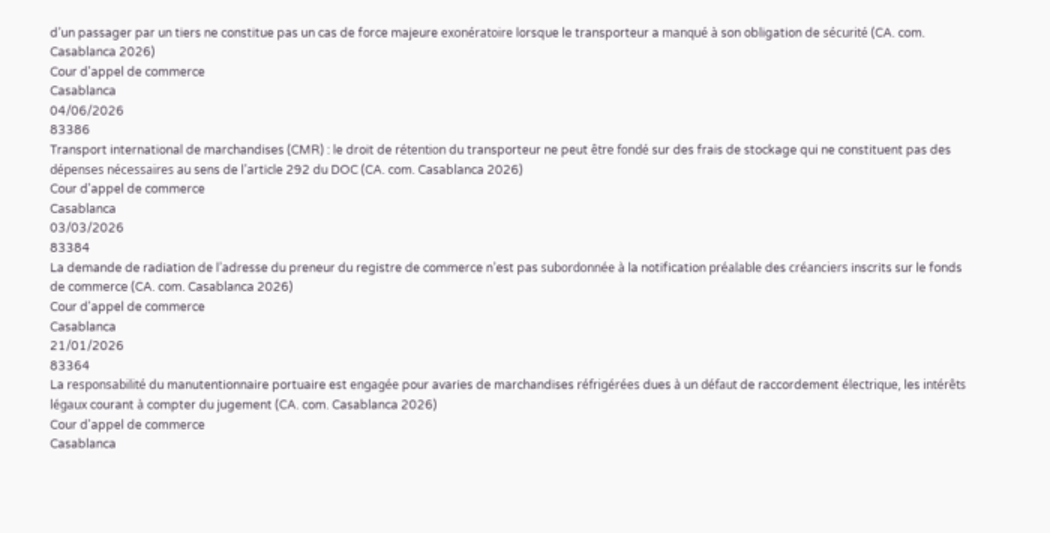d’un passager par un tiers ne constitue pas un cas de force majeure exonératoire lorsque le transporteur a manqué à son obligation de sécurité (CA. com. Casablanca 2026)
Cour d'appel de commerce
Casablanca
04/06/2026
83386
Transport international de marchandises (CMR) : le droit de rétention du transporteur ne peut être fondé sur des frais de stockage qui ne constituent pas des dépenses nécessaires au sens de l’article 292 du DOC (CA. com. Casablanca 2026)
Cour d'appel de commerce
Casablanca
03/03/2026
83384
La demande de radiation de l’adresse du preneur du registre de commerce n’est pas subordonnée à la notification préalable des créanciers inscrits sur le fonds de commerce (CA. com. Casablanca 2026)
Cour d'appel de commerce
Casablanca
21/01/2026
83364
La responsabilité du manutentionnaire portuaire est engagée pour avaries de marchandises réfrigérées dues à un défaut de raccordement électrique, les intérêts légaux courant à compter du jugement (CA. com. Casablanca 2026)
Cour d'appel de commerce
Casablanca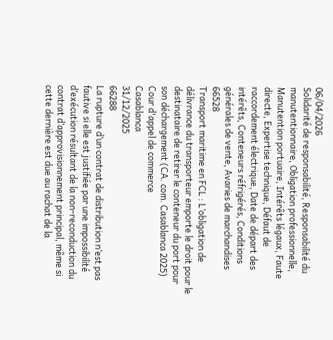06/04/2026
Solidarité de responsabilité, Responsabilité du manutentionnaire, Obligation professionnelle, Manutention portuaire, Intérêts légaux, Faute directe, Expertise technique, Défaut de raccordement électrique, Date de départ des intérêts, Conteneurs réfrigérés, Conditions générales de vente, Avaries de marchandises
66528
Transport maritime en FCL : L’obligation de délivrance du transporteur emporte le droit pour le destinataire de retirer le conteneur du port pour son déchargement (CA. com. Casablanca 2025)
Cour d'appel de commerce
Casablanca
31/12/2025
66288
La rupture d’un contrat de distribution n’est pas fautive si elle est justifiée par une impossibilité d’exécution résultant de la non-reconduction du contrat d’approvisionnement principal, même si cette dernière est due au rachat de la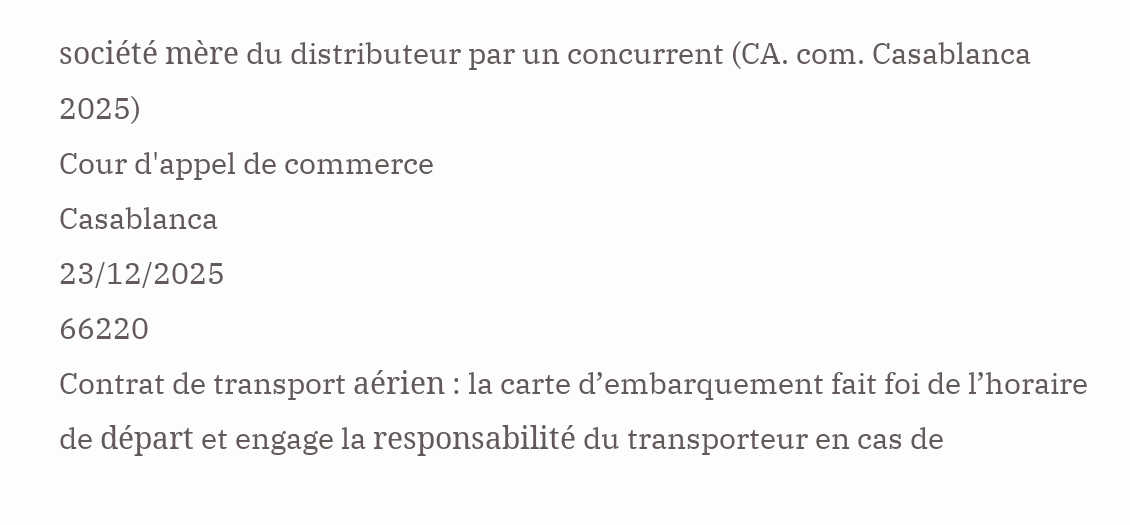société mère du distributeur par un concurrent (CA. com. Casablanca 2025)
Cour d'appel de commerce
Casablanca
23/12/2025
66220
Contrat de transport aérien : la carte d’embarquement fait foi de l’horaire de départ et engage la responsabilité du transporteur en cas de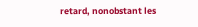retard, nonobstant les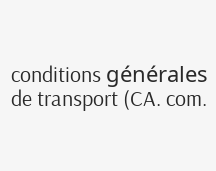conditions générales de transport (CA. com.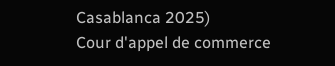Casablanca 2025)
Cour d'appel de commerce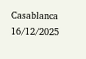Casablanca
16/12/2025